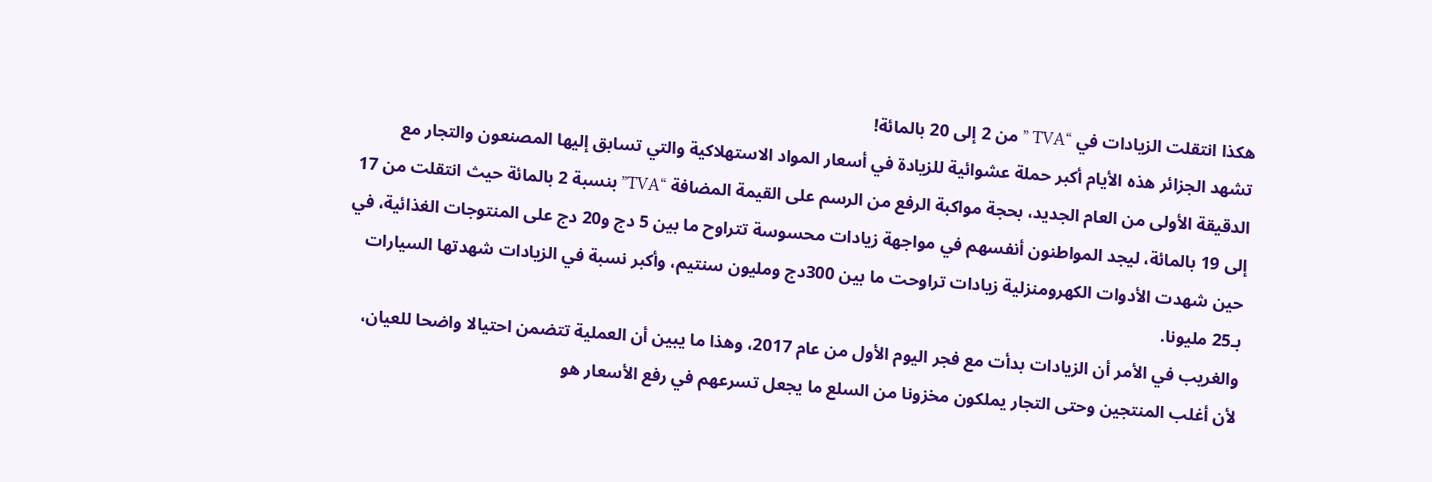هكذا انتقلت الزيادات في “TVA ” من 2 إلى 20 بالمائة!
تشهد الجزائر هذه الأيام أكبر حملة عشوائية للزيادة في أسعار المواد الاستهلاكية والتي تسابق إليها المصنعون والتجار مع الدقيقة الأولى من العام الجديد، بحجة مواكبة الرفع من الرسم على القيمة المضافة “TVA” بنسبة 2 بالمائة حيث انتقلت من 17 إلى 19 بالمائة، ليجد المواطنون أنفسهم في مواجهة زيادات محسوسة تتراوح ما بين 5 دج و20 دج على المنتوجات الغذائية، في حين شهدت الأدوات الكهرومنزلية زيادات تراوحت ما بين 300دج ومليون سنتيم، وأكبر نسبة في الزيادات شهدتها السيارات بـ25 مليونا.
والغريب في الأمر أن الزيادات بدأت مع فجر اليوم الأول من عام 2017، وهذا ما يبين أن العملية تتضمن احتيالا واضحا للعيان، لأن أغلب المنتجين وحتى التجار يملكون مخزونا من السلع ما يجعل تسرعهم في رفع الأسعار هو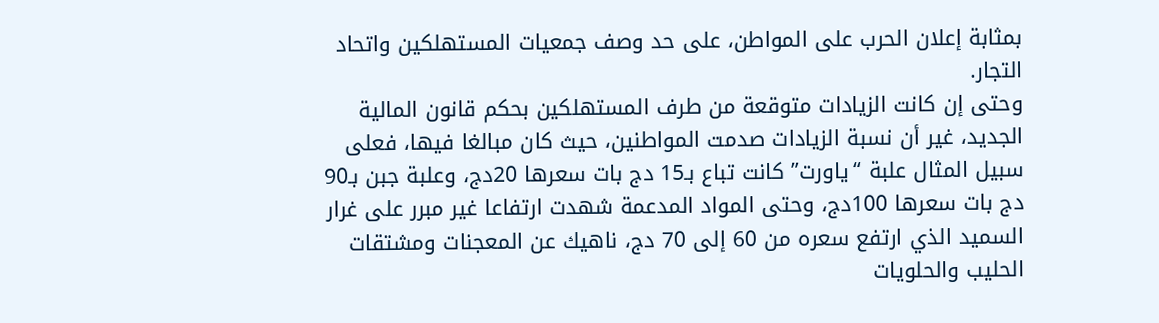بمثابة إعلان الحرب على المواطن، على حد وصف جمعيات المستهلكين واتحاد التجار.
وحتى إن كانت الزيادات متوقعة من طرف المستهلكين بحكم قانون المالية الجديد، غير أن نسبة الزيادات صدمت المواطنين، حيث كان مبالغا فيها، فعلى سبيل المثال علبة “ياورت” كانت تباع بـ15 دج بات سعرها 20دج، وعلبة جبن بـ90 دج بات سعرها 100دج، وحتى المواد المدعمة شهدت ارتفاعا غير مبرر على غرار السميد الذي ارتفع سعره من 60 إلى 70 دج، ناهيك عن المعجنات ومشتقات الحليب والحلويات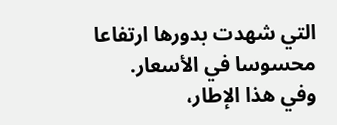التي شهدت بدورها ارتفاعا محسوسا في الأسعار.
وفي هذا الإطار،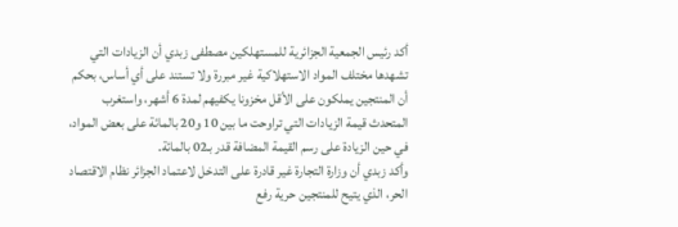أكد رئيس الجمعية الجزائرية للمستهلكين مصطفى زبدي أن الزيادات التي تشهدها مختلف المواد الاستهلاكية غير مبررة ولا تستند على أي أساس، بحكم أن المنتجين يملكون على الأقل مخزونا يكفيهم لمدة 6 أشهر، واستغرب المتحدث قيمة الزيادات التي تراوحت ما بين 10 و20 بالمائة على بعض المواد، في حين الزيادة على رسم القيمة المضافة قدر بـ02 بالمائة.
وأكد زبدي أن وزارة التجارة غير قادرة على التدخل لاعتماد الجزائر نظام الاقتصاد الحر، الذي يتيح للمنتجين حرية رفع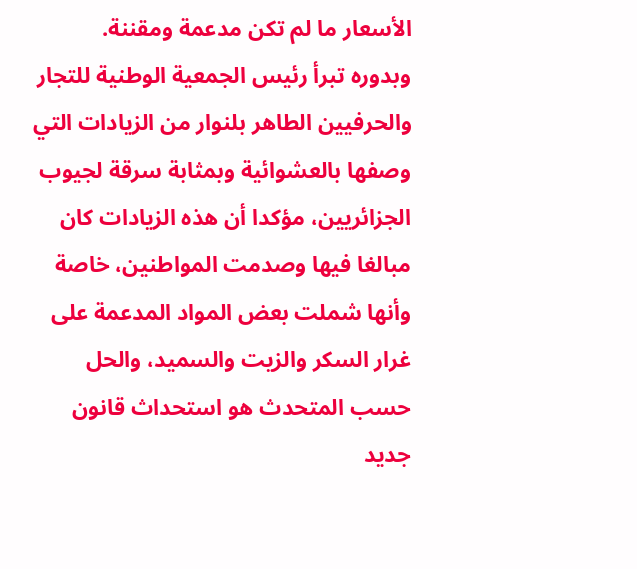الأسعار ما لم تكن مدعمة ومقننة.
وبدوره تبرأ رئيس الجمعية الوطنية للتجار والحرفيين الطاهر بلنوار من الزيادات التي وصفها بالعشوائية وبمثابة سرقة لجيوب الجزائريين، مؤكدا أن هذه الزيادات كان مبالغا فيها وصدمت المواطنين، خاصة وأنها شملت بعض المواد المدعمة على غرار السكر والزيت والسميد، والحل حسب المتحدث هو استحداث قانون جديد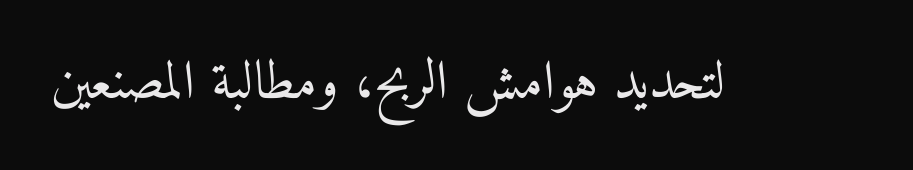لتحديد هوامش الربح، ومطالبة المصنعين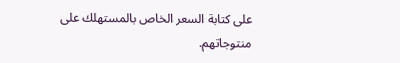على كتابة السعر الخاص بالمستهلك على منتوجاتهم.